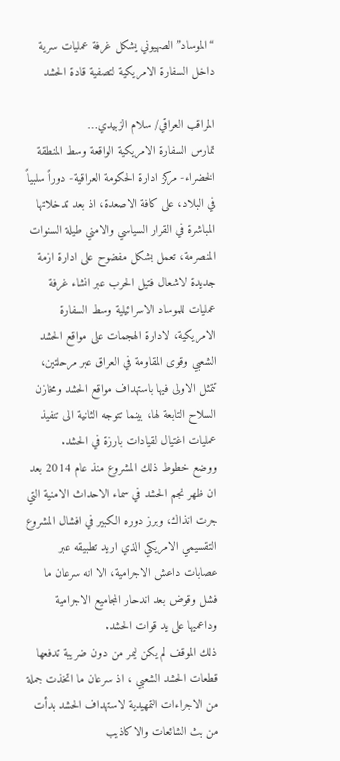“الموساد” الصهيوني يشكل غرفة عمليات سرية داخل السفارة الامريكية لتصفية قادة الحشد

المراقب العراقي/ سلام الزبيدي…
تمارس السفارة الامريكية الواقعة وسط المنطقة الخضراء- مركز ادارة الحكومة العراقية- دوراً سلبياً في البلاد، على كافة الاصعدة، اذ بعد تدخلاتها المباشرة في القرار السياسي والامني طيلة السنوات المنصرمة، تعمل بشكل مفضوح على ادارة ازمة جديدة لاشعال فتيل الحرب عبر انشاء غرفة عمليات للموساد الاسرائيلية وسط السفارة الامريكية، لادارة الهجمات على مواقع الحشد الشعبي وقوى المقاومة في العراق عبر مرحلتين، تتمثل الاولى فيها باستهداف مواقع الحشد ومخازن السلاح التابعة لها، بينما تتوجه الثانية الى تنفيذ عمليات اغتيال لقيادات بارزة في الحشد.
ووضع خطوط ذلك المشروع منذ عام 2014 بعد ان ظهر نجم الحشد في سماء الاحداث الامنية التي جرت انذاك، وبرز دوره الكبير في افشال المشروع التقسيمي الامريكي الذي اريد تطبيقه عبر عصابات داعش الاجرامية، الا انه سرعان ما فشل وقوض بعد اندحار المجاميع الاجرامية وداعميها على يد قوات الحشد.
ذلك الموقف لم يكن ليمر من دون ضريبة تدفعها قطعات الحشد الشعبي ، اذ سرعان ما اتخذت جملة من الاجراءات التمهيدية لاستهداف الحشد بدأت من بث الشائعات والاكاذيب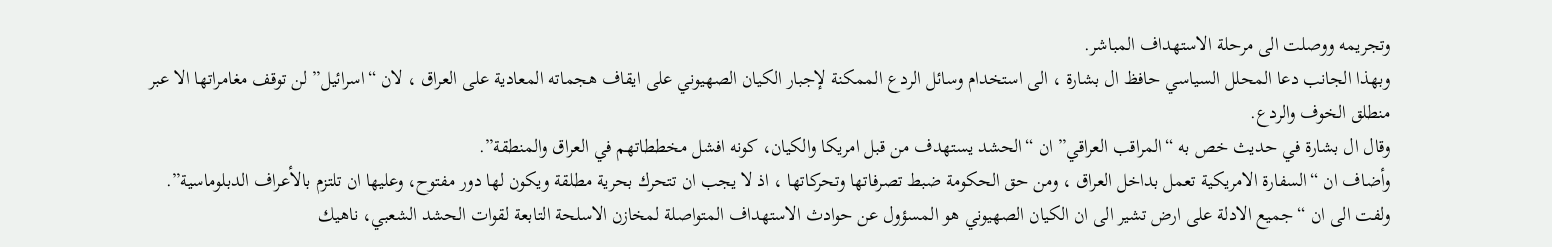وتجريمه ووصلت الى مرحلة الاستهداف المباشر.
وبهذا الجانب دعا المحلل السياسي حافظ ال بشارة ، الى استخدام وسائل الردع الممكنة لإجبار الكيان الصهيوني على ايقاف هجماته المعادية على العراق ، لان “اسرائيل” لن توقف مغامراتها الا عبر منطلق الخوف والردع.
وقال ال بشارة في حديث خص به “المراقب العراقي” ان “الحشد يستهدف من قبل امريكا والكيان، كونه افشل مخططاتهم في العراق والمنطقة”.
وأضاف ان “السفارة الامريكية تعمل بداخل العراق ، ومن حق الحكومة ضبط تصرفاتها وتحركاتها ، اذ لا يجب ان تتحرك بحرية مطلقة ويكون لها دور مفتوح، وعليها ان تلتزم بالأعراف الدبلوماسية”.
ولفت الى ان “جميع الادلة على ارض تشير الى ان الكيان الصهيوني هو المسؤول عن حوادث الاستهداف المتواصلة لمخازن الاسلحة التابعة لقوات الحشد الشعبي، ناهيك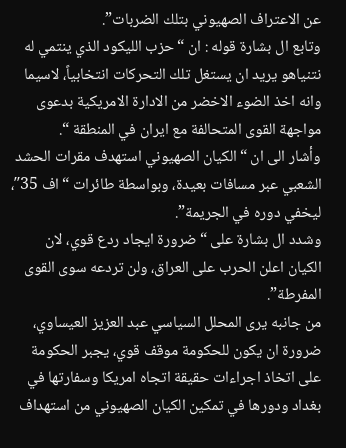عن الاعتراف الصهيوني بتلك الضربات”.
وتابع ال بشارة قوله : ان “حزب الليكود الذي ينتمي له نتنياهو يريد ان يستغل تلك التحركات انتخابياً، لاسيما وانه اخذ الضوء الاخضر من الادارة الامريكية بدعوى مواجهة القوى المتحالفة مع ايران في المنطقة “.
وأشار الى ان “الكيان الصهيوني استهدف مقرات الحشد الشعبي عبر مسافات بعيدة، وبواسطة طائرات “اف 35″، ليخفي دوره في الجريمة”.
وشدد ال بشارة على “ضرورة ايجاد ردع قوي، لان الكيان اعلن الحرب على العراق، ولن تردعه سوى القوى المفرطة”.
من جانبه يرى المحلل السياسي عبد العزيز العيساوي، ضرورة ان يكون للحكومة موقف قوي، يجبر الحكومة على اتخاذ اجراءات حقيقة اتجاه امريكا وسفارتها في بغداد ودورها في تمكين الكيان الصهيوني من استهداف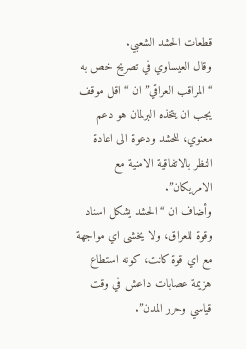قطعات الحشد الشعبي.
وقال العيساوي في تصريح خص به “المراقب العراقي” ان “اقل موقف يجب ان يتخذه البرلمان هو دعم معنوي، للحشد ودعوة الى اعادة النظر بالاتفاقية الامنية مع الامريكان”.
وأضاف ان “الحشد يشكل اسناد وقوة للعراق، ولا يخشى اي مواجهة مع اي قوة كانت، كونه استطاع هزيمة عصابات داعش في وقت قياسي وحرر المدن”.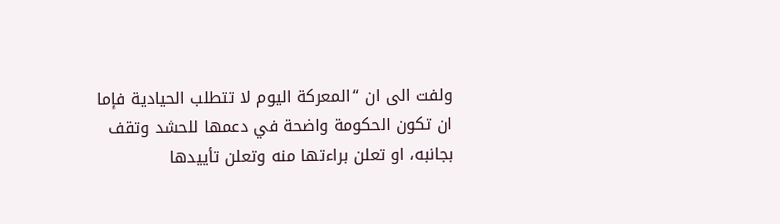ولفت الى ان “المعركة اليوم لا تتطلب الحيادية فإما ان تكون الحكومة واضحة في دعمها للحشد وتقف بجانبه، او تعلن براءتها منه وتعلن تأييدها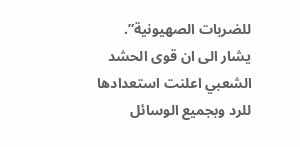للضربات الصهيونية”.
يشار الى ان قوى الحشد الشعبي اعلنت استعدادها للرد وبجميع الوسائل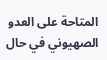المتاحة على العدو الصهيوني في حال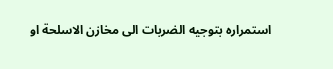استمراره بتوجيه الضربات الى مخازن الاسلحة او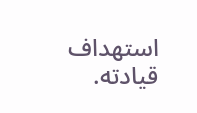استهداف قيادته.